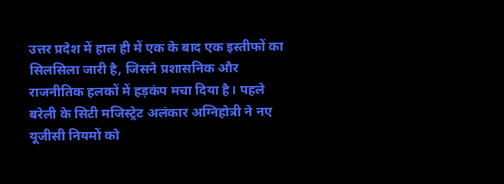उत्तर प्रदेश में हाल ही में एक के बाद एक इस्तीफों का सिलसिला जारी है, जिसने प्रशासनिक और राजनीतिक हलकों में हड़कंप मचा दिया है। पहले बरेली के सिटी मजिस्ट्रेट अलंकार अग्निहोत्री ने नए यूजीसी नियमों को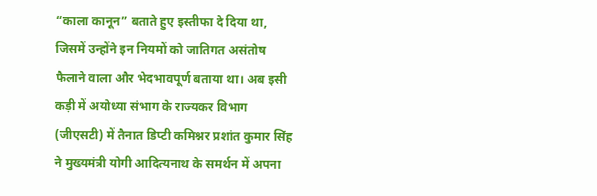“काला कानून” बताते हुए इस्तीफा दे दिया था, जिसमें उन्होंने इन नियमों को जातिगत असंतोष फैलाने वाला और भेदभावपूर्ण बताया था। अब इसी कड़ी में अयोध्या संभाग के राज्यकर विभाग (जीएसटी) में तैनात डिप्टी कमिश्नर प्रशांत कुमार सिंह ने मुख्यमंत्री योगी आदित्यनाथ के समर्थन में अपना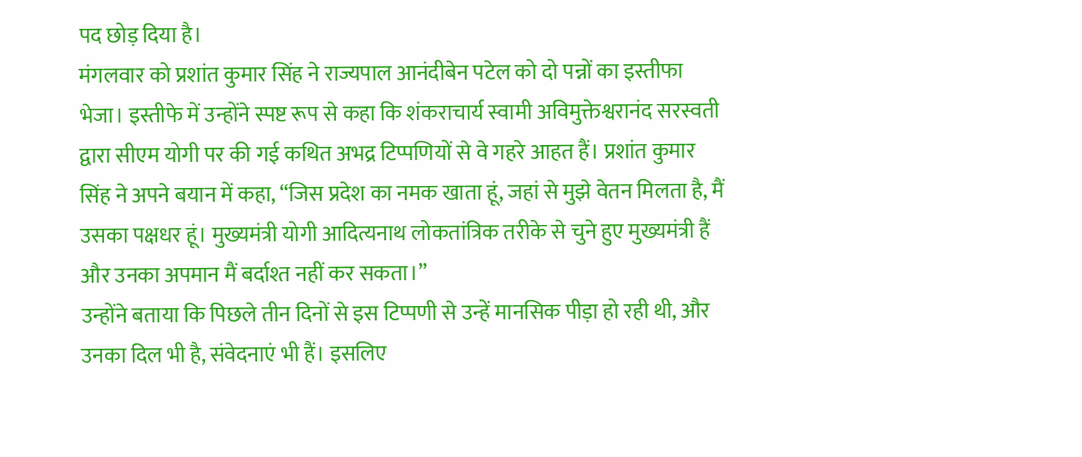पद छोड़ दिया है।
मंगलवार को प्रशांत कुमार सिंह ने राज्यपाल आनंदीबेन पटेल को दो पन्नों का इस्तीफा भेजा। इस्तीफे में उन्होंने स्पष्ट रूप से कहा कि शंकराचार्य स्वामी अविमुक्तेश्वरानंद सरस्वती द्वारा सीएम योगी पर की गई कथित अभद्र टिप्पणियों से वे गहरे आहत हैं। प्रशांत कुमार सिंह ने अपने बयान में कहा, “जिस प्रदेश का नमक खाता हूं, जहां से मुझे वेतन मिलता है, मैं उसका पक्षधर हूं। मुख्यमंत्री योगी आदित्यनाथ लोकतांत्रिक तरीके से चुने हुए मुख्यमंत्री हैं और उनका अपमान मैं बर्दाश्त नहीं कर सकता।”
उन्होंने बताया कि पिछले तीन दिनों से इस टिप्पणी से उन्हें मानसिक पीड़ा हो रही थी, और उनका दिल भी है, संवेदनाएं भी हैं। इसलिए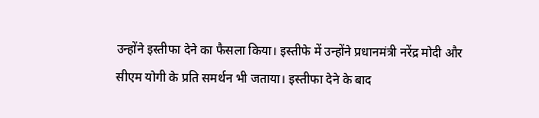उन्होंने इस्तीफा देने का फैसला किया। इस्तीफे में उन्होंने प्रधानमंत्री नरेंद्र मोदी और सीएम योगी के प्रति समर्थन भी जताया। इस्तीफा देने के बाद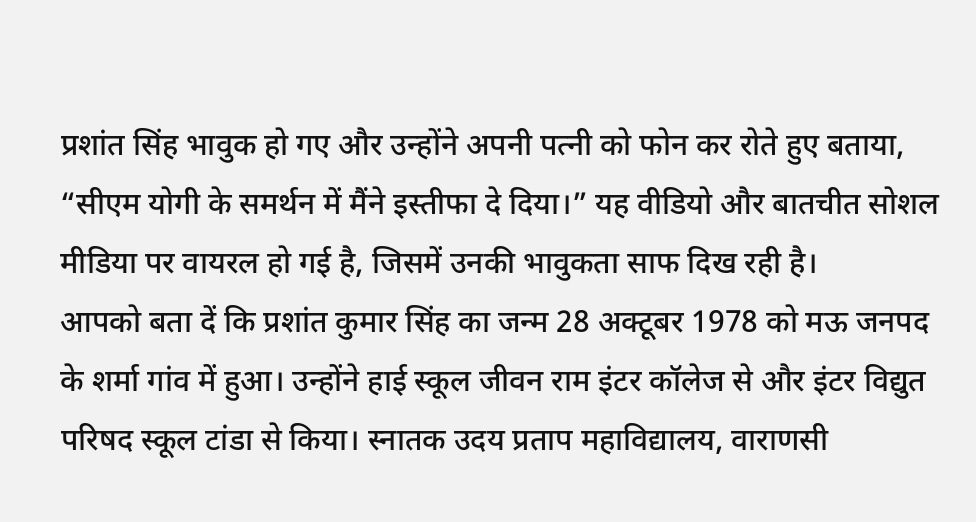प्रशांत सिंह भावुक हो गए और उन्होंने अपनी पत्नी को फोन कर रोते हुए बताया, “सीएम योगी के समर्थन में मैंने इस्तीफा दे दिया।” यह वीडियो और बातचीत सोशल मीडिया पर वायरल हो गई है, जिसमें उनकी भावुकता साफ दिख रही है।
आपको बता दें कि प्रशांत कुमार सिंह का जन्म 28 अक्टूबर 1978 को मऊ जनपद के शर्मा गांव में हुआ। उन्होंने हाई स्कूल जीवन राम इंटर कॉलेज से और इंटर विद्युत परिषद स्कूल टांडा से किया। स्नातक उदय प्रताप महाविद्यालय, वाराणसी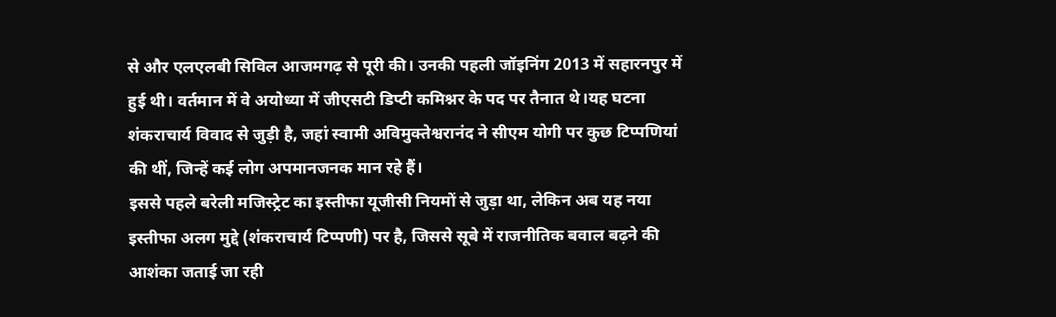से और एलएलबी सिविल आजमगढ़ से पूरी की। उनकी पहली जॉइनिंग 2013 में सहारनपुर में हुई थी। वर्तमान में वे अयोध्या में जीएसटी डिप्टी कमिश्नर के पद पर तैनात थे।यह घटना शंकराचार्य विवाद से जुड़ी है, जहां स्वामी अविमुक्तेश्वरानंद ने सीएम योगी पर कुछ टिप्पणियां की थीं, जिन्हें कई लोग अपमानजनक मान रहे हैं।
इससे पहले बरेली मजिस्ट्रेट का इस्तीफा यूजीसी नियमों से जुड़ा था, लेकिन अब यह नया इस्तीफा अलग मुद्दे (शंकराचार्य टिप्पणी) पर है, जिससे सूबे में राजनीतिक बवाल बढ़ने की आशंका जताई जा रही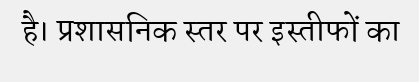है। प्रशासनिक स्तर पर इस्तीफों का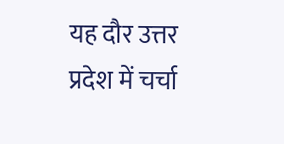यह दौर उत्तर प्रदेश में चर्चा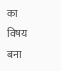का विषय बना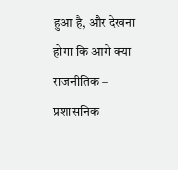हुआ है, और देखना होगा कि आगे क्या राजनीतिक – प्रशासनिक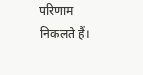परिणाम निकलते हैं।